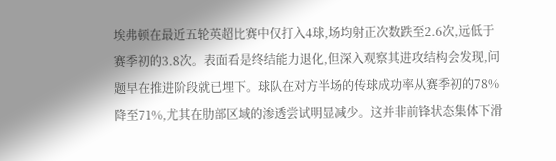埃弗顿在最近五轮英超比赛中仅打入4球,场均射正次数跌至2.6次,远低于赛季初的3.8次。表面看是终结能力退化,但深入观察其进攻结构会发现,问题早在推进阶段就已埋下。球队在对方半场的传球成功率从赛季初的78%降至71%,尤其在肋部区域的渗透尝试明显减少。这并非前锋状态集体下滑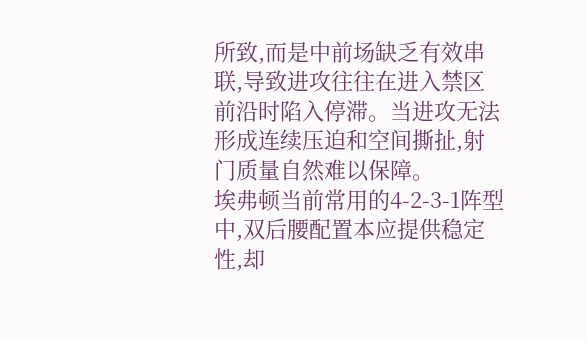所致,而是中前场缺乏有效串联,导致进攻往往在进入禁区前沿时陷入停滞。当进攻无法形成连续压迫和空间撕扯,射门质量自然难以保障。
埃弗顿当前常用的4-2-3-1阵型中,双后腰配置本应提供稳定性,却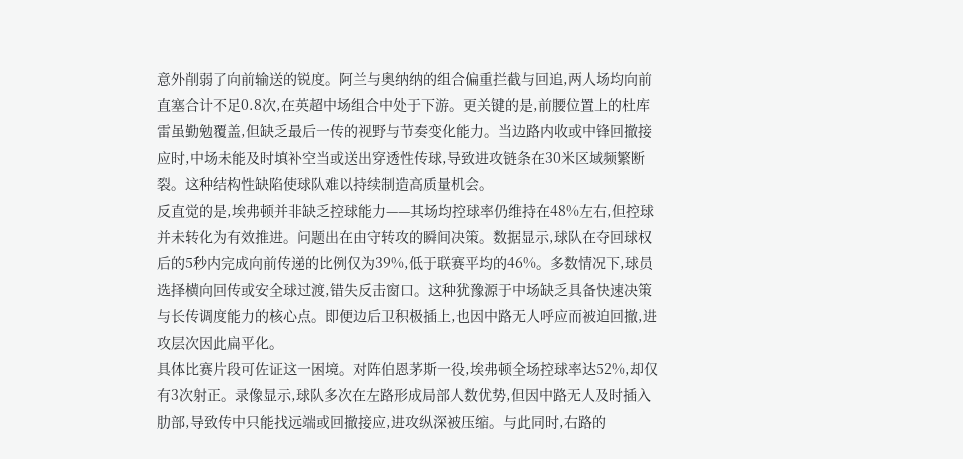意外削弱了向前输送的锐度。阿兰与奥纳纳的组合偏重拦截与回追,两人场均向前直塞合计不足0.8次,在英超中场组合中处于下游。更关键的是,前腰位置上的杜库雷虽勤勉覆盖,但缺乏最后一传的视野与节奏变化能力。当边路内收或中锋回撤接应时,中场未能及时填补空当或送出穿透性传球,导致进攻链条在30米区域频繁断裂。这种结构性缺陷使球队难以持续制造高质量机会。
反直觉的是,埃弗顿并非缺乏控球能力——其场均控球率仍维持在48%左右,但控球并未转化为有效推进。问题出在由守转攻的瞬间决策。数据显示,球队在夺回球权后的5秒内完成向前传递的比例仅为39%,低于联赛平均的46%。多数情况下,球员选择横向回传或安全球过渡,错失反击窗口。这种犹豫源于中场缺乏具备快速决策与长传调度能力的核心点。即便边后卫积极插上,也因中路无人呼应而被迫回撤,进攻层次因此扁平化。
具体比赛片段可佐证这一困境。对阵伯恩茅斯一役,埃弗顿全场控球率达52%,却仅有3次射正。录像显示,球队多次在左路形成局部人数优势,但因中路无人及时插入肋部,导致传中只能找远端或回撤接应,进攻纵深被压缩。与此同时,右路的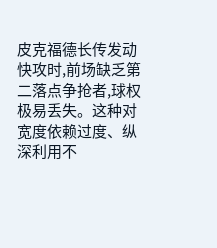皮克福德长传发动快攻时,前场缺乏第二落点争抢者,球权极易丢失。这种对宽度依赖过度、纵深利用不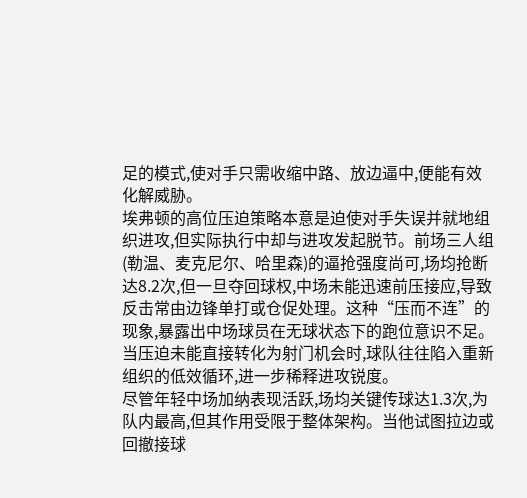足的模式,使对手只需收缩中路、放边逼中,便能有效化解威胁。
埃弗顿的高位压迫策略本意是迫使对手失误并就地组织进攻,但实际执行中却与进攻发起脱节。前场三人组(勒温、麦克尼尔、哈里森)的逼抢强度尚可,场均抢断达8.2次,但一旦夺回球权,中场未能迅速前压接应,导致反击常由边锋单打或仓促处理。这种“压而不连”的现象,暴露出中场球员在无球状态下的跑位意识不足。当压迫未能直接转化为射门机会时,球队往往陷入重新组织的低效循环,进一步稀释进攻锐度。
尽管年轻中场加纳表现活跃,场均关键传球达1.3次,为队内最高,但其作用受限于整体架构。当他试图拉边或回撤接球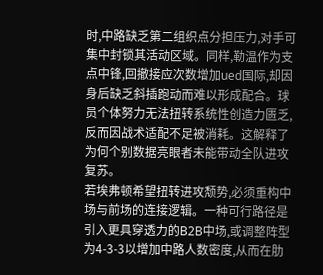时,中路缺乏第二组织点分担压力,对手可集中封锁其活动区域。同样,勒温作为支点中锋,回撤接应次数增加ued国际,却因身后缺乏斜插跑动而难以形成配合。球员个体努力无法扭转系统性创造力匮乏,反而因战术适配不足被消耗。这解释了为何个别数据亮眼者未能带动全队进攻复苏。
若埃弗顿希望扭转进攻颓势,必须重构中场与前场的连接逻辑。一种可行路径是引入更具穿透力的B2B中场,或调整阵型为4-3-3以增加中路人数密度,从而在肋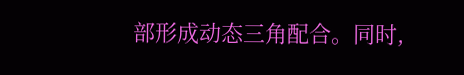部形成动态三角配合。同时,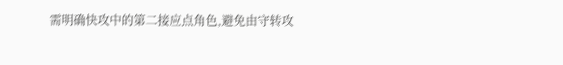需明确快攻中的第二接应点角色,避免由守转攻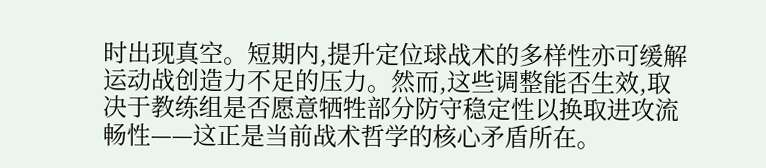时出现真空。短期内,提升定位球战术的多样性亦可缓解运动战创造力不足的压力。然而,这些调整能否生效,取决于教练组是否愿意牺牲部分防守稳定性以换取进攻流畅性——这正是当前战术哲学的核心矛盾所在。